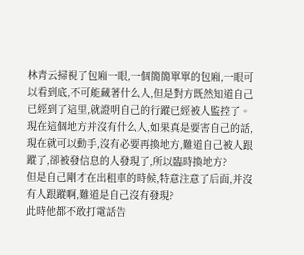林青云掃視了包廂一眼,一個簡簡單單的包廂,一眼可以看到底,不可能藏著什么人,但是對方既然知道自己已經到了這里,就證明自己的行蹤已經被人監控了。
現在這個地方并沒有什么人,如果真是要害自己的話,現在就可以動手,沒有必要再換地方,難道自己被人跟蹤了,卻被發信息的人發現了,所以臨時換地方?
但是自己剛才在出租車的時候,特意注意了后面,并沒有人跟蹤啊,難道是自己沒有發現?
此時他都不敢打電話告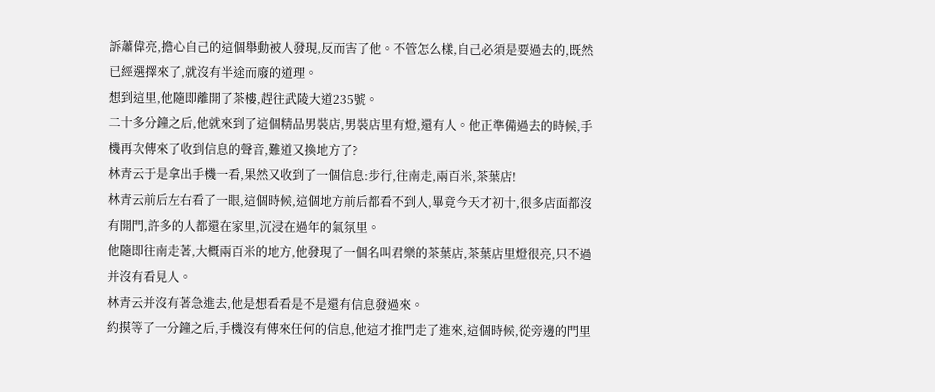訴蕭偉亮,擔心自己的這個舉動被人發現,反而害了他。不管怎么樣,自己必須是要過去的,既然已經選擇來了,就沒有半途而廢的道理。
想到這里,他隨即離開了茶樓,趕往武陵大道235號。
二十多分鐘之后,他就來到了這個精品男裝店,男裝店里有燈,還有人。他正準備過去的時候,手機再次傳來了收到信息的聲音,難道又換地方了?
林青云于是拿出手機一看,果然又收到了一個信息:步行,往南走,兩百米,茶葉店!
林青云前后左右看了一眼,這個時候,這個地方前后都看不到人,畢竟今天才初十,很多店面都沒有開門,許多的人都還在家里,沉浸在過年的氣氛里。
他隨即往南走著,大概兩百米的地方,他發現了一個名叫君樂的茶葉店,茶葉店里燈很亮,只不過并沒有看見人。
林青云并沒有著急進去,他是想看看是不是還有信息發過來。
約摸等了一分鐘之后,手機沒有傳來任何的信息,他這才推門走了進來,這個時候,從旁邊的門里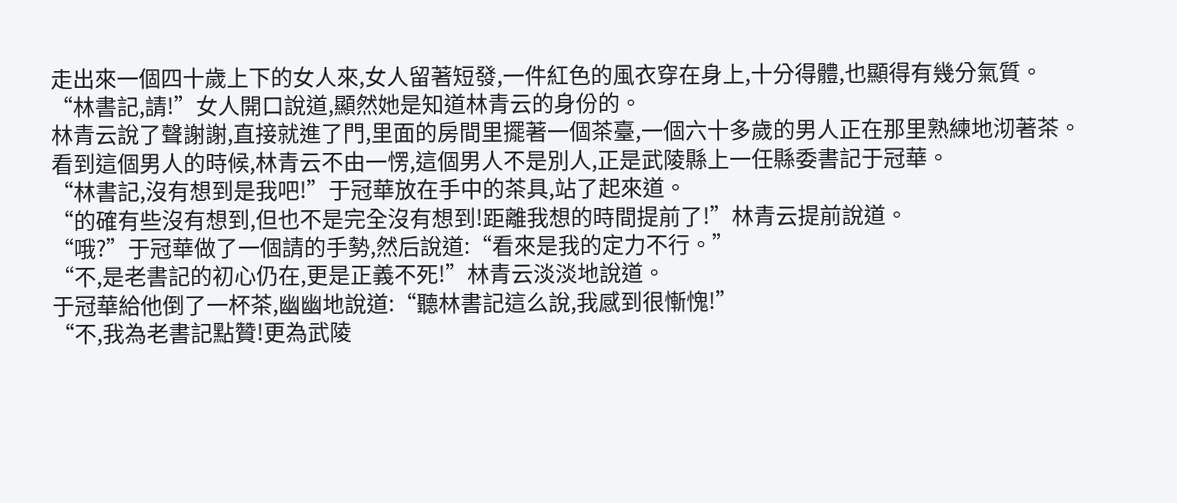走出來一個四十歲上下的女人來,女人留著短發,一件紅色的風衣穿在身上,十分得體,也顯得有幾分氣質。
“林書記,請!”女人開口說道,顯然她是知道林青云的身份的。
林青云說了聲謝謝,直接就進了門,里面的房間里擺著一個茶臺,一個六十多歲的男人正在那里熟練地沏著茶。
看到這個男人的時候,林青云不由一愣,這個男人不是別人,正是武陵縣上一任縣委書記于冠華。
“林書記,沒有想到是我吧!”于冠華放在手中的茶具,站了起來道。
“的確有些沒有想到,但也不是完全沒有想到!距離我想的時間提前了!”林青云提前說道。
“哦?”于冠華做了一個請的手勢,然后說道:“看來是我的定力不行。”
“不,是老書記的初心仍在,更是正義不死!”林青云淡淡地說道。
于冠華給他倒了一杯茶,幽幽地說道:“聽林書記這么說,我感到很慚愧!”
“不,我為老書記點贊!更為武陵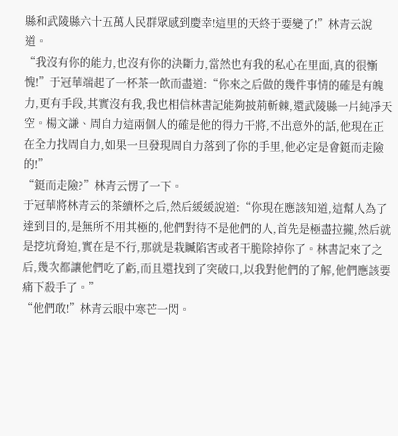縣和武陵縣六十五萬人民群眾感到慶幸!這里的天終于要變了!”林青云說道。
“我沒有你的能力,也沒有你的決斷力,當然也有我的私心在里面,真的很慚愧!”于冠華端起了一杯茶一飲而盡道:“你來之后做的幾件事情的確是有魄力,更有手段,其實沒有我,我也相信林書記能夠披荊斬棘,還武陵縣一片純凈天空。楊文謙、周自力這兩個人的確是他的得力干將,不出意外的話,他現在正在全力找周自力,如果一旦發現周自力落到了你的手里,他必定是會鋌而走險的!”
“鋌而走險?”林青云愣了一下。
于冠華將林青云的茶續杯之后,然后緩緩說道:“你現在應該知道,這幫人為了達到目的,是無所不用其極的,他們對待不是他們的人,首先是極盡拉攏,然后就是挖坑脅迫,實在是不行,那就是栽贓陷害或者干脆除掉你了。林書記來了之后,幾次都讓他們吃了虧,而且還找到了突破口,以我對他們的了解,他們應該要痛下殺手了。”
“他們敢!”林青云眼中寒芒一閃。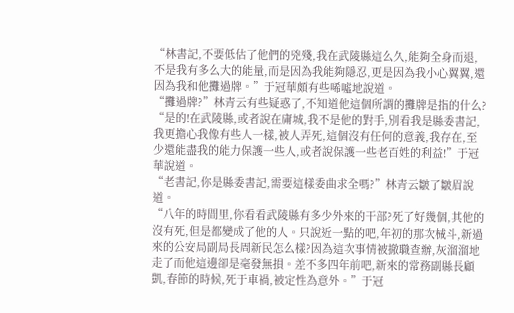“林書記,不要低估了他們的兇殘,我在武陵縣這么久,能夠全身而退,不是我有多么大的能量,而是因為我能夠隱忍,更是因為我小心翼翼,還因為我和他攤過牌。”于冠華頗有些唏噓地說道。
“攤過牌?”林青云有些疑惑了,不知道他這個所謂的攤牌是指的什么?
“是的!在武陵縣,或者說在庸城,我不是他的對手,別看我是縣委書記,我更擔心我像有些人一樣,被人弄死,這個沒有任何的意義,我存在,至少還能盡我的能力保護一些人,或者說保護一些老百姓的利益!”于冠華說道。
“老書記,你是縣委書記,需要這樣委曲求全嗎?”林青云皺了皺眉說道。
“八年的時間里,你看看武陵縣有多少外來的干部?死了好幾個,其他的沒有死,但是都變成了他的人。只說近一點的吧,年初的那次械斗,新過來的公安局副局長周新民怎么樣?因為這次事情被撤職查辦,灰溜溜地走了而他這邊卻是毫發無損。差不多四年前吧,新來的常務副縣長顧凱,春節的時候,死于車禍,被定性為意外。”于冠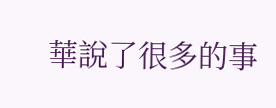華說了很多的事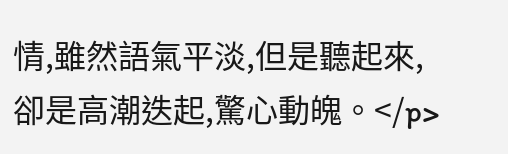情,雖然語氣平淡,但是聽起來,卻是高潮迭起,驚心動魄。</p>